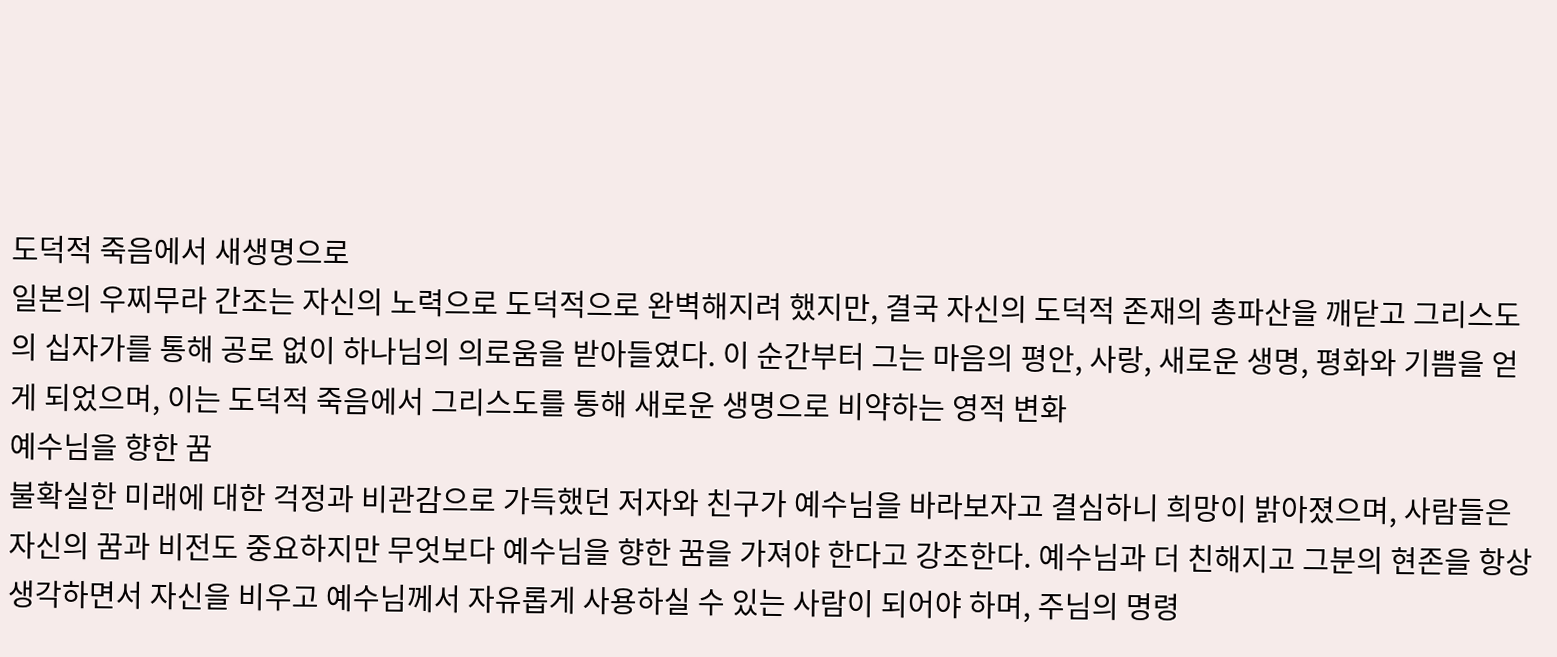도덕적 죽음에서 새생명으로
일본의 우찌무라 간조는 자신의 노력으로 도덕적으로 완벽해지려 했지만, 결국 자신의 도덕적 존재의 총파산을 깨닫고 그리스도의 십자가를 통해 공로 없이 하나님의 의로움을 받아들였다. 이 순간부터 그는 마음의 평안, 사랑, 새로운 생명, 평화와 기쁨을 얻게 되었으며, 이는 도덕적 죽음에서 그리스도를 통해 새로운 생명으로 비약하는 영적 변화
예수님을 향한 꿈
불확실한 미래에 대한 걱정과 비관감으로 가득했던 저자와 친구가 예수님을 바라보자고 결심하니 희망이 밝아졌으며, 사람들은 자신의 꿈과 비전도 중요하지만 무엇보다 예수님을 향한 꿈을 가져야 한다고 강조한다. 예수님과 더 친해지고 그분의 현존을 항상 생각하면서 자신을 비우고 예수님께서 자유롭게 사용하실 수 있는 사람이 되어야 하며, 주님의 명령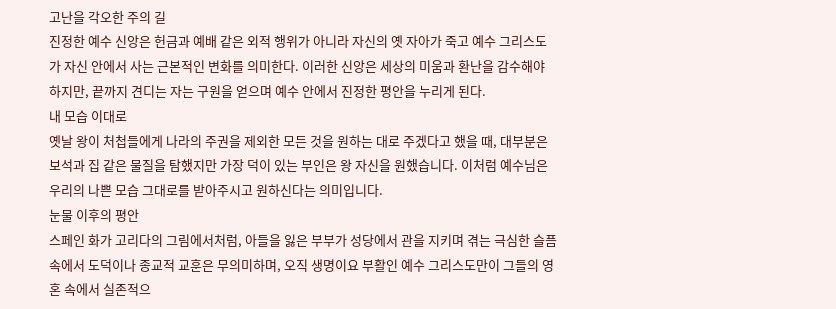고난을 각오한 주의 길
진정한 예수 신앙은 헌금과 예배 같은 외적 행위가 아니라 자신의 옛 자아가 죽고 예수 그리스도가 자신 안에서 사는 근본적인 변화를 의미한다. 이러한 신앙은 세상의 미움과 환난을 감수해야 하지만, 끝까지 견디는 자는 구원을 얻으며 예수 안에서 진정한 평안을 누리게 된다.
내 모습 이대로
옛날 왕이 처첩들에게 나라의 주권을 제외한 모든 것을 원하는 대로 주겠다고 했을 때, 대부분은 보석과 집 같은 물질을 탐했지만 가장 덕이 있는 부인은 왕 자신을 원했습니다. 이처럼 예수님은 우리의 나쁜 모습 그대로를 받아주시고 원하신다는 의미입니다.
눈물 이후의 평안
스페인 화가 고리다의 그림에서처럼, 아들을 잃은 부부가 성당에서 관을 지키며 겪는 극심한 슬픔 속에서 도덕이나 종교적 교훈은 무의미하며, 오직 생명이요 부활인 예수 그리스도만이 그들의 영혼 속에서 실존적으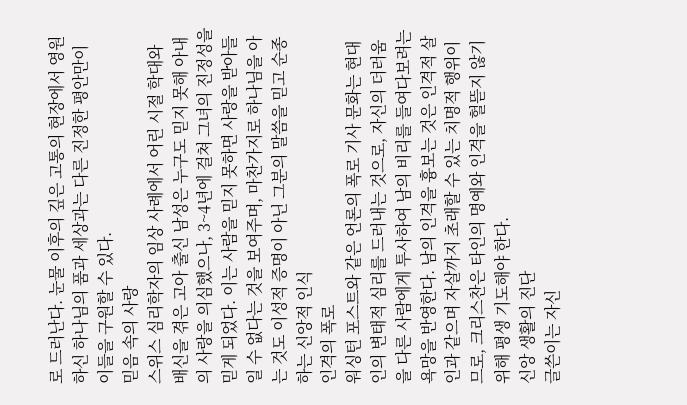로 드러난다. 눈물 이후의 깊은 고통의 현장에서 영원하신 하나님의 품과 세상과는 다른 진정한 평안만이 이들을 구원할 수 있다.
믿음 속의 사랑
스위스 심리학자의 임상 사례에서 어린 시절 학대와 배신을 겪은 고아 출신 남성은 누구도 믿지 못해 아내의 사랑을 의심했으나, 3~4년에 걸쳐 그녀의 진정성을 믿게 되었다. 이는 사람을 믿지 못하면 사랑을 받아들일 수 없다는 것을 보여주며, 마찬가지로 하나님을 아는 것도 이성적 증명이 아닌 그분의 말씀을 믿고 순종하는 신앙적 인식
인격의 폭로
워싱턴 포스트와 같은 언론의 폭로 기사 문화는 현대인의 변태적 심리를 드러내는 것으로, 자신의 더러움을 다른 사람에게 투사하여 남의 비리를 들여다보려는 욕망을 반영한다. 남의 인격을 흉보는 것은 인격적 살인과 같으며 자살까지 초래할 수 있는 치명적 행위이므로, 크리스찬은 타인의 명예와 인격을 헐뜯지 않기 위해 평생 기도해야 한다.
신앙 생활의 진단
글쓴이는 자신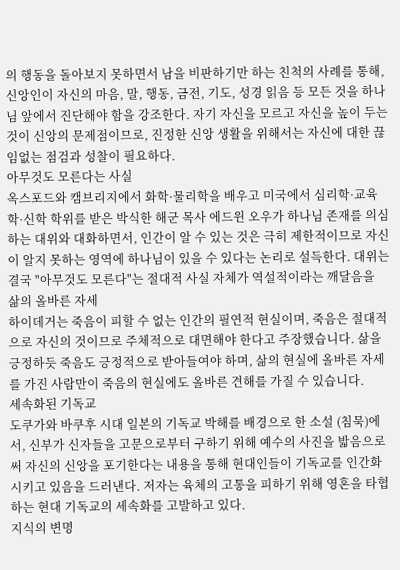의 행동을 돌아보지 못하면서 남을 비판하기만 하는 친척의 사례를 통해, 신앙인이 자신의 마음, 말, 행동, 금전, 기도, 성경 읽음 등 모든 것을 하나님 앞에서 진단해야 함을 강조한다. 자기 자신을 모르고 자신을 높이 두는 것이 신앙의 문제점이므로, 진정한 신앙 생활을 위해서는 자신에 대한 끊임없는 점검과 성찰이 필요하다.
아무것도 모른다는 사실
옥스포드와 캠브리지에서 화학·물리학을 배우고 미국에서 심리학·교육학·신학 학위를 받은 박식한 해군 목사 에드윈 오우가 하나님 존재를 의심하는 대위와 대화하면서, 인간이 알 수 있는 것은 극히 제한적이므로 자신이 알지 못하는 영역에 하나님이 있을 수 있다는 논리로 설득한다. 대위는 결국 "아무것도 모른다"는 절대적 사실 자체가 역설적이라는 깨달음을
삶의 올바른 자세
하이데거는 죽음이 피할 수 없는 인간의 필연적 현실이며, 죽음은 절대적으로 자신의 것이므로 주체적으로 대면해야 한다고 주장했습니다. 삶을 긍정하듯 죽음도 긍정적으로 받아들여야 하며, 삶의 현실에 올바른 자세를 가진 사람만이 죽음의 현실에도 올바른 견해를 가질 수 있습니다.
세속화된 기독교
도쿠가와 바쿠후 시대 일본의 기독교 박해를 배경으로 한 소설 (침묵)에서, 신부가 신자들을 고문으로부터 구하기 위해 예수의 사진을 밟음으로써 자신의 신앙을 포기한다는 내용을 통해 현대인들이 기독교를 인간화시키고 있음을 드러낸다. 저자는 육체의 고통을 피하기 위해 영혼을 타협하는 현대 기독교의 세속화를 고발하고 있다.
지식의 변명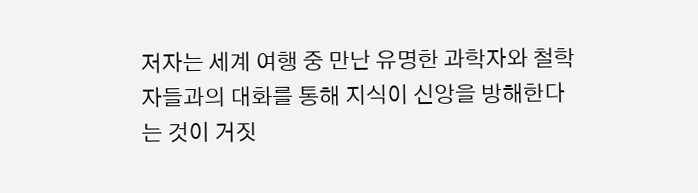저자는 세계 여행 중 만난 유명한 과학자와 철학자들과의 대화를 통해 지식이 신앙을 방해한다는 것이 거짓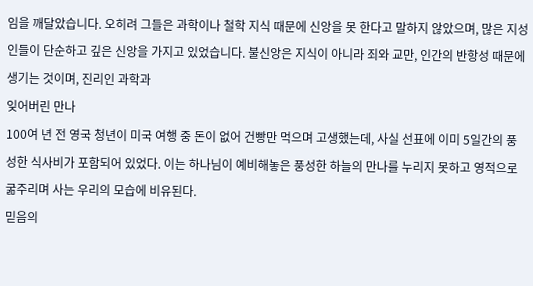임을 깨달았습니다. 오히려 그들은 과학이나 철학 지식 때문에 신앙을 못 한다고 말하지 않았으며, 많은 지성인들이 단순하고 깊은 신앙을 가지고 있었습니다. 불신앙은 지식이 아니라 죄와 교만, 인간의 반항성 때문에 생기는 것이며, 진리인 과학과
잊어버린 만나
100여 년 전 영국 청년이 미국 여행 중 돈이 없어 건빵만 먹으며 고생했는데, 사실 선표에 이미 5일간의 풍성한 식사비가 포함되어 있었다. 이는 하나님이 예비해놓은 풍성한 하늘의 만나를 누리지 못하고 영적으로 굶주리며 사는 우리의 모습에 비유된다.
믿음의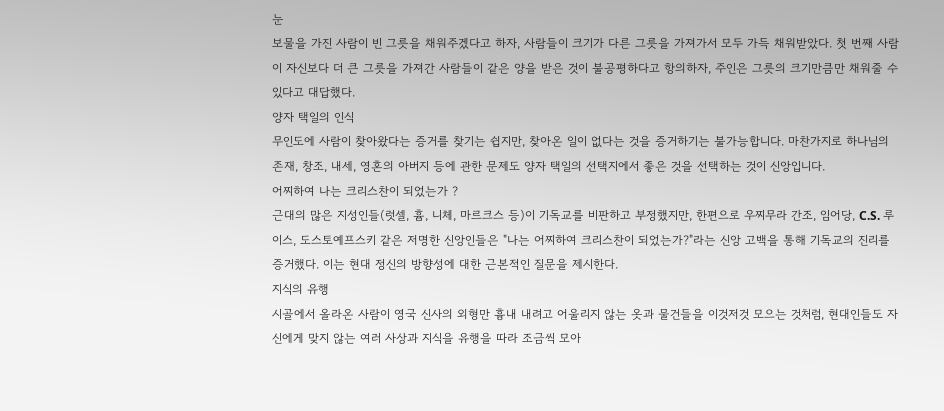눈
보물을 가진 사람이 빈 그릇을 채워주겠다고 하자, 사람들이 크기가 다른 그릇을 가져가서 모두 가득 채워받았다. 첫 번째 사람이 자신보다 더 큰 그릇을 가져간 사람들이 같은 양을 받은 것이 불공평하다고 항의하자, 주인은 그릇의 크기만큼만 채워줄 수 있다고 대답했다.
양자 택일의 인식
무인도에 사람이 찾아왔다는 증거를 찾기는 쉽지만, 찾아온 일이 없다는 것을 증거하기는 불가능합니다. 마찬가지로 하나님의 존재, 창조, 내세, 영혼의 아버지 등에 관한 문제도 양자 택일의 선택지에서 좋은 것을 선택하는 것이 신앙입니다.
어찌하여 나는 크리스찬이 되었는가 ?
근대의 많은 지성인들(럿셀, 흄, 니체, 마르크스 등)이 기독교를 비판하고 부정했지만, 한편으로 우찌무라 간조, 임어당, C.S. 루이스, 도스토예프스키 같은 저명한 신앙인들은 "나는 어찌하여 크리스찬이 되었는가?"라는 신앙 고백을 통해 기독교의 진리를 증거했다. 이는 현대 정신의 방향성에 대한 근본적인 질문을 제시한다.
지식의 유행
시골에서 올라온 사람이 영국 신사의 외형만 흉내 내려고 어울리지 않는 옷과 물건들을 이것저것 모으는 것처럼, 현대인들도 자신에게 맞지 않는 여러 사상과 지식을 유행을 따라 조금씩 모아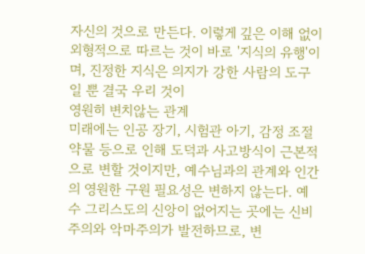자신의 것으로 만든다. 이렇게 깊은 이해 없이 외형적으로 따르는 것이 바로 '지식의 유행'이며, 진정한 지식은 의지가 강한 사람의 도구일 뿐 결국 우리 것이
영원히 변치않는 관계
미래에는 인공 장기, 시험관 아기, 감정 조절 약물 등으로 인해 도덕과 사고방식이 근본적으로 변할 것이지만, 예수님과의 관계와 인간의 영원한 구원 필요성은 변하지 않는다. 예수 그리스도의 신앙이 없어지는 곳에는 신비주의와 악마주의가 발전하므로, 변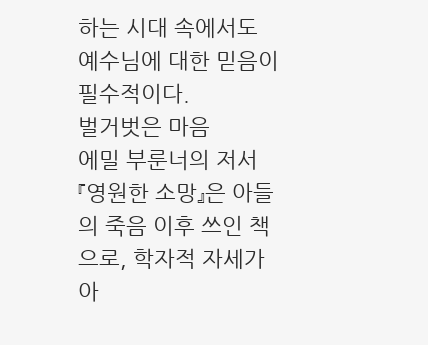하는 시대 속에서도 예수님에 대한 믿음이 필수적이다.
벌거벗은 마음
에밀 부룬너의 저서 『영원한 소망』은 아들의 죽음 이후 쓰인 책으로, 학자적 자세가 아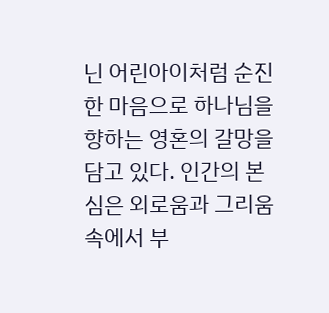닌 어린아이처럼 순진한 마음으로 하나님을 향하는 영혼의 갈망을 담고 있다. 인간의 본심은 외로움과 그리움 속에서 부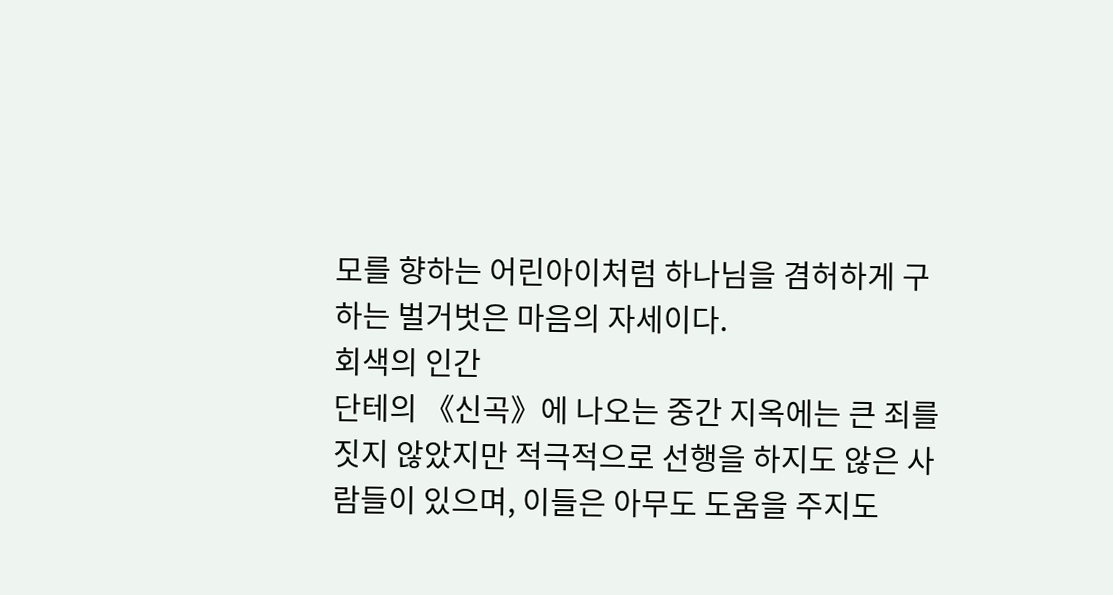모를 향하는 어린아이처럼 하나님을 겸허하게 구하는 벌거벗은 마음의 자세이다.
회색의 인간
단테의 《신곡》에 나오는 중간 지옥에는 큰 죄를 짓지 않았지만 적극적으로 선행을 하지도 않은 사람들이 있으며, 이들은 아무도 도움을 주지도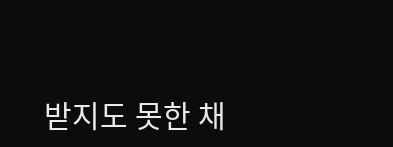받지도 못한 채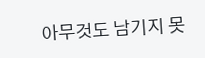아무것도 남기지 못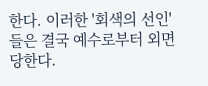한다. 이러한 '회색의 선인'들은 결국 예수로부터 외면당한다.